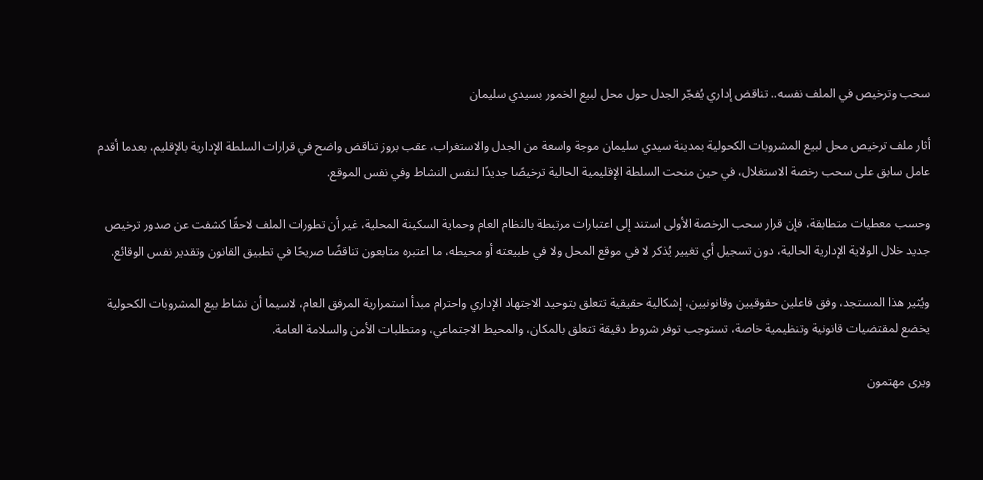سحب وترخيص في الملف نفسه.. تناقض إداري يُفجّر الجدل حول محل لبيع الخمور بسيدي سليمان

أثار ملف ترخيص محل لبيع المشروبات الكحولية بمدينة سيدي سليمان موجة واسعة من الجدل والاستغراب، عقب بروز تناقض واضح في قرارات السلطة الإدارية بالإقليم، بعدما أقدم عامل سابق على سحب رخصة الاستغلال، في حين منحت السلطة الإقليمية الحالية ترخيصًا جديدًا لنفس النشاط وفي نفس الموقع.

وحسب معطيات متطابقة، فإن قرار سحب الرخصة الأولى استند إلى اعتبارات مرتبطة بالنظام العام وحماية السكينة المحلية، غير أن تطورات الملف لاحقًا كشفت عن صدور ترخيص جديد خلال الولاية الإدارية الحالية، دون تسجيل أي تغيير يُذكر لا في موقع المحل ولا في طبيعته أو محيطه، ما اعتبره متابعون تناقضًا صريحًا في تطبيق القانون وتقدير نفس الوقائع.

ويُثير هذا المستجد، وفق فاعلين حقوقيين وقانونيين، إشكالية حقيقية تتعلق بتوحيد الاجتهاد الإداري واحترام مبدأ استمرارية المرفق العام، لاسيما أن نشاط بيع المشروبات الكحولية يخضع لمقتضيات قانونية وتنظيمية خاصة، تستوجب توفر شروط دقيقة تتعلق بالمكان، والمحيط الاجتماعي، ومتطلبات الأمن والسلامة العامة.

ويرى مهتمون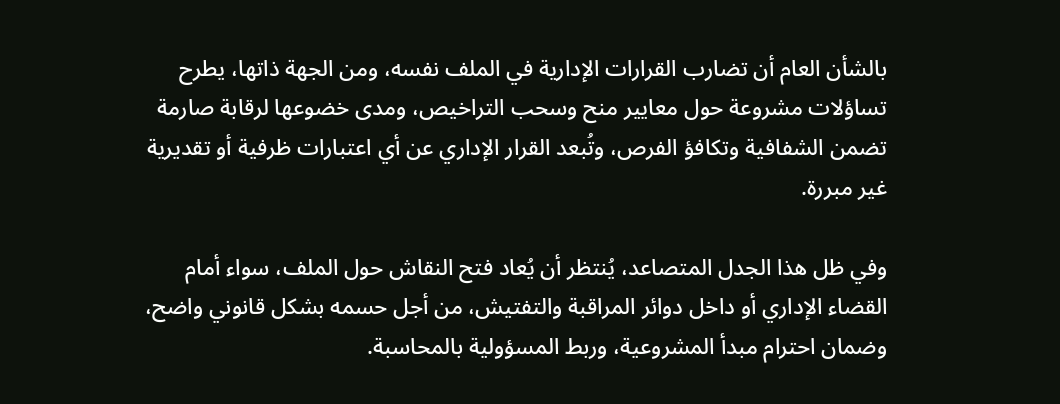بالشأن العام أن تضارب القرارات الإدارية في الملف نفسه، ومن الجهة ذاتها، يطرح تساؤلات مشروعة حول معايير منح وسحب التراخيص، ومدى خضوعها لرقابة صارمة تضمن الشفافية وتكافؤ الفرص، وتُبعد القرار الإداري عن أي اعتبارات ظرفية أو تقديرية غير مبررة.

وفي ظل هذا الجدل المتصاعد، يُنتظر أن يُعاد فتح النقاش حول الملف، سواء أمام القضاء الإداري أو داخل دوائر المراقبة والتفتيش، من أجل حسمه بشكل قانوني واضح، وضمان احترام مبدأ المشروعية، وربط المسؤولية بالمحاسبة.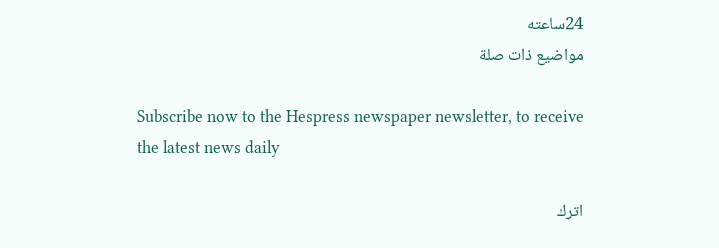24ساعته
مواضيع ذات صلة

Subscribe now to the Hespress newspaper newsletter, to receive the latest news daily

اترك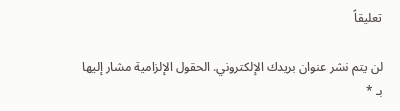تعليقاً

لن يتم نشر عنوان بريدك الإلكتروني. الحقول الإلزامية مشار إليها بـ *